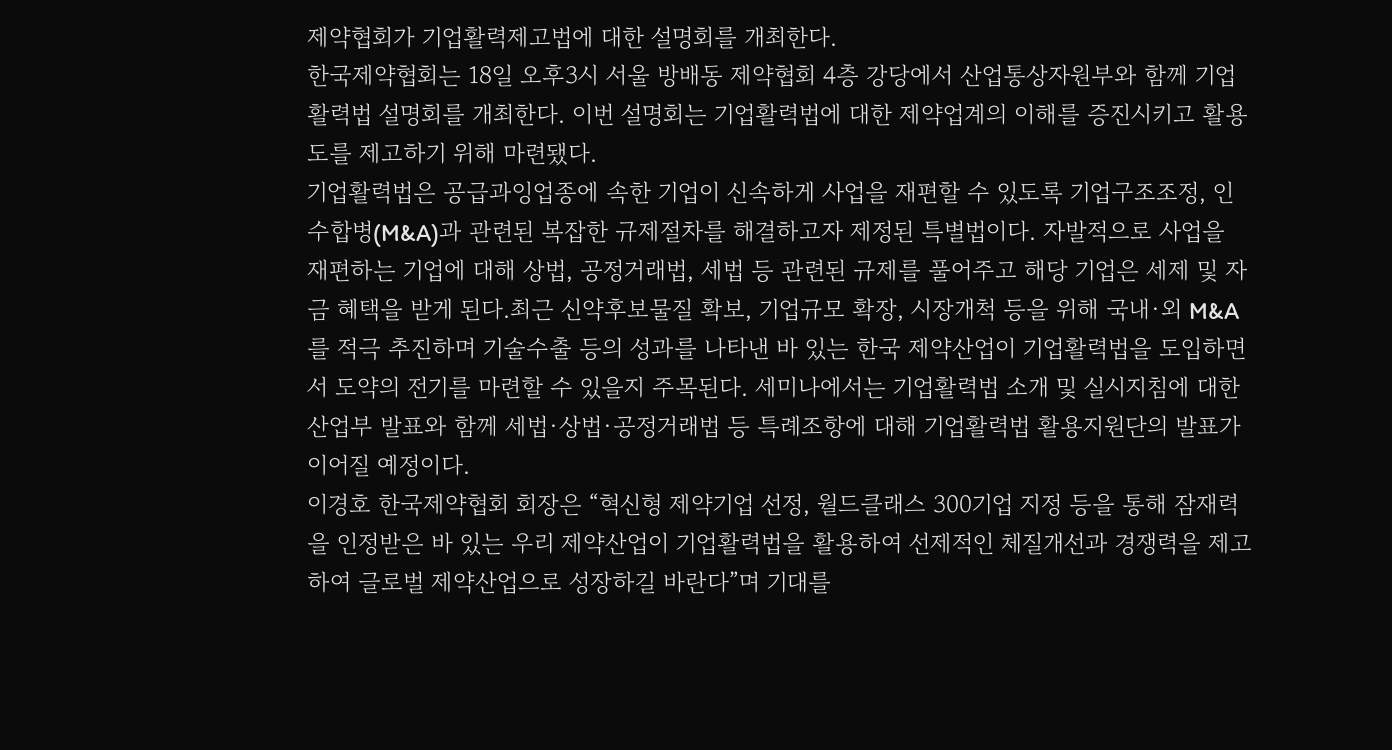제약협회가 기업활력제고법에 대한 설명회를 개최한다.
한국제약협회는 18일 오후3시 서울 방배동 제약협회 4층 강당에서 산업통상자원부와 함께 기업활력법 설명회를 개최한다. 이번 설명회는 기업활력법에 대한 제약업계의 이해를 증진시키고 활용도를 제고하기 위해 마련됐다.
기업활력법은 공급과잉업종에 속한 기업이 신속하게 사업을 재편할 수 있도록 기업구조조정, 인수합병(M&A)과 관련된 복잡한 규제절차를 해결하고자 제정된 특별법이다. 자발적으로 사업을 재편하는 기업에 대해 상법, 공정거래법, 세법 등 관련된 규제를 풀어주고 해당 기업은 세제 및 자금 혜택을 받게 된다.최근 신약후보물질 확보, 기업규모 확장, 시장개척 등을 위해 국내·외 M&A를 적극 추진하며 기술수출 등의 성과를 나타낸 바 있는 한국 제약산업이 기업활력법을 도입하면서 도약의 전기를 마련할 수 있을지 주목된다. 세미나에서는 기업활력법 소개 및 실시지침에 대한 산업부 발표와 함께 세법·상법·공정거래법 등 특례조항에 대해 기업활력법 활용지원단의 발표가 이어질 예정이다.
이경호 한국제약협회 회장은 “혁신형 제약기업 선정, 월드클래스 300기업 지정 등을 통해 잠재력을 인정받은 바 있는 우리 제약산업이 기업활력법을 활용하여 선제적인 체질개선과 경쟁력을 제고하여 글로벌 제약산업으로 성장하길 바란다”며 기대를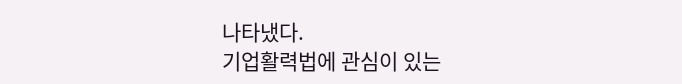나타냈다.
기업활력법에 관심이 있는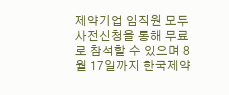제약기업 임직원 모두 사전신청을 통해 무료로 참석할 수 있으며 8월 17일까지 한국제약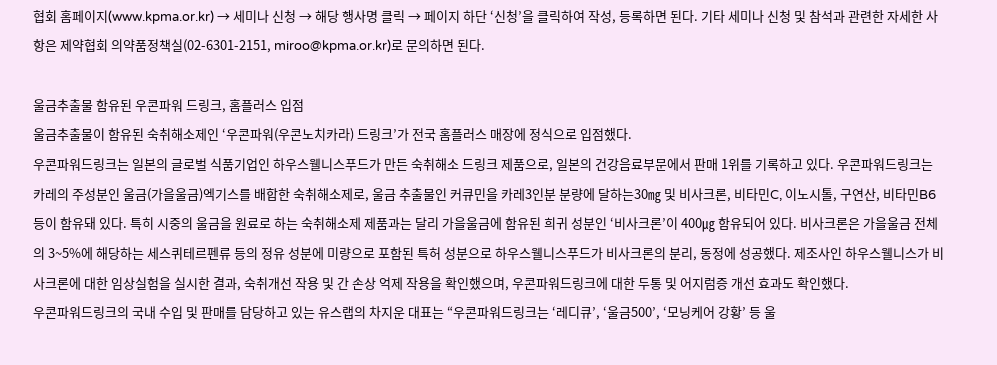협회 홈페이지(www.kpma.or.kr) → 세미나 신청 → 해당 행사명 클릭 → 페이지 하단 ‘신청’을 클릭하여 작성, 등록하면 된다. 기타 세미나 신청 및 참석과 관련한 자세한 사항은 제약협회 의약품정책실(02-6301-2151, miroo@kpma.or.kr)로 문의하면 된다.

울금추출물 함유된 우콘파워 드링크, 홈플러스 입점
울금추출물이 함유된 숙취해소제인 ‘우콘파워(우콘노치카라) 드링크’가 전국 홈플러스 매장에 정식으로 입점했다.
우콘파워드링크는 일본의 글로벌 식품기업인 하우스웰니스푸드가 만든 숙취해소 드링크 제품으로, 일본의 건강음료부문에서 판매 1위를 기록하고 있다. 우콘파워드링크는 카레의 주성분인 울금(가을울금)엑기스를 배합한 숙취해소제로, 울금 추출물인 커큐민을 카레3인분 분량에 달하는30㎎ 및 비사크론, 비타민C, 이노시톨, 구연산, 비타민B6 등이 함유돼 있다. 특히 시중의 울금을 원료로 하는 숙취해소제 제품과는 달리 가을울금에 함유된 희귀 성분인 ‘비사크론’이 400㎍ 함유되어 있다. 비사크론은 가을울금 전체의 3~5%에 해당하는 세스퀴테르펜류 등의 정유 성분에 미량으로 포함된 특허 성분으로 하우스웰니스푸드가 비사크론의 분리, 동정에 성공했다. 제조사인 하우스웰니스가 비사크론에 대한 임상실험을 실시한 결과, 숙취개선 작용 및 간 손상 억제 작용을 확인했으며, 우콘파워드링크에 대한 두통 및 어지럼증 개선 효과도 확인했다.
우콘파워드링크의 국내 수입 및 판매를 담당하고 있는 유스랩의 차지운 대표는 “우콘파워드링크는 ‘레디큐’, ‘울금500’, ‘모닝케어 강황’ 등 울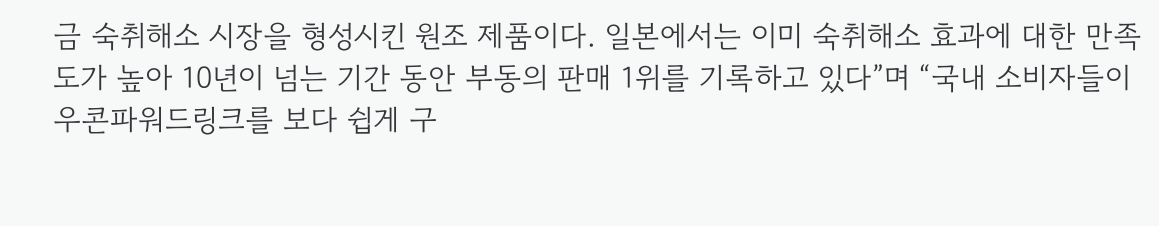금 숙취해소 시장을 형성시킨 원조 제품이다. 일본에서는 이미 숙취해소 효과에 대한 만족도가 높아 10년이 넘는 기간 동안 부동의 판매 1위를 기록하고 있다”며 “국내 소비자들이 우콘파워드링크를 보다 쉽게 구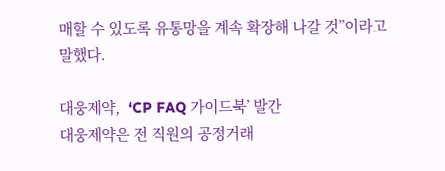매할 수 있도록 유통망을 계속 확장해 나갈 것”이라고 말했다.

대웅제약,  ‘CP FAQ 가이드북’ 발간
대웅제약은 전 직원의 공정거래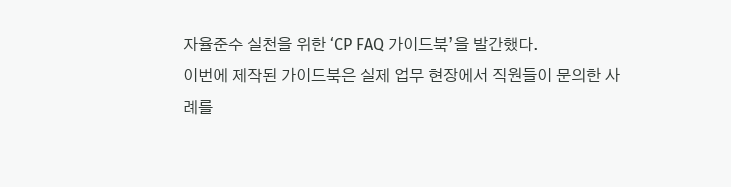자율준수 실천을 위한 ‘CP FAQ 가이드북’을 발간했다.
이번에 제작된 가이드북은 실제 업무 현장에서 직원들이 문의한 사례를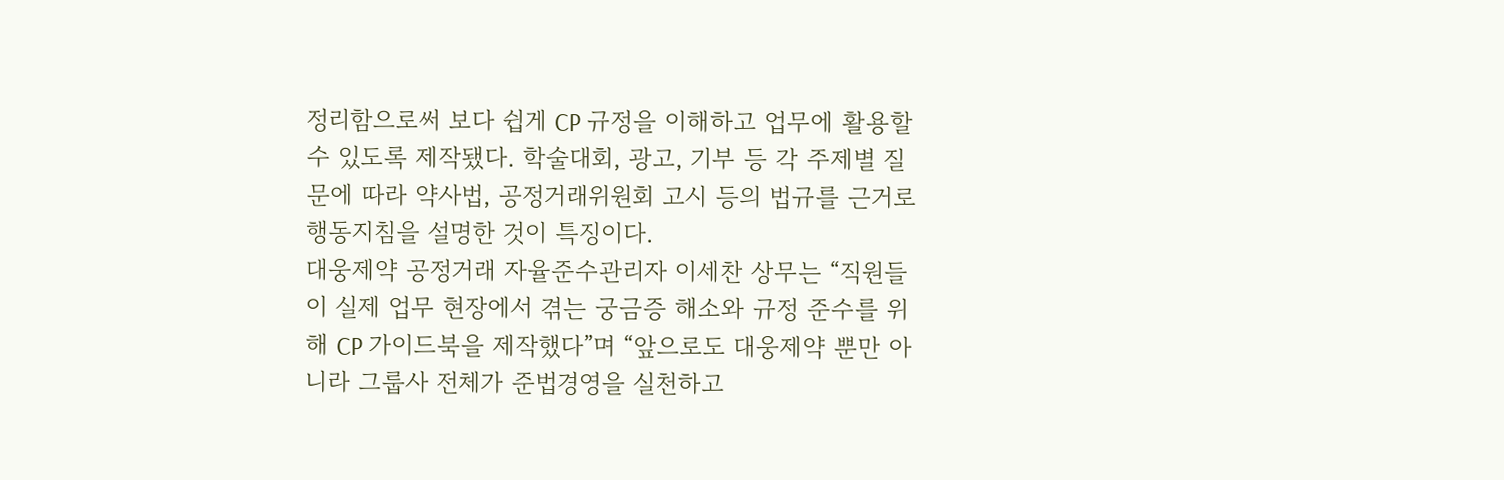정리함으로써 보다 쉽게 CP 규정을 이해하고 업무에 활용할 수 있도록 제작됐다. 학술대회, 광고, 기부 등 각 주제별 질문에 따라 약사법, 공정거래위원회 고시 등의 법규를 근거로 행동지침을 설명한 것이 특징이다.
대웅제약 공정거래 자율준수관리자 이세찬 상무는 “직원들이 실제 업무 현장에서 겪는 궁금증 해소와 규정 준수를 위해 CP 가이드북을 제작했다”며 “앞으로도 대웅제약 뿐만 아니라 그룹사 전체가 준법경영을 실천하고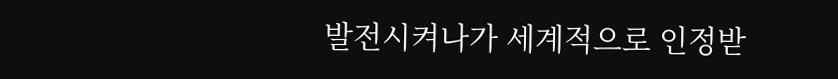발전시켜나가 세계적으로 인정받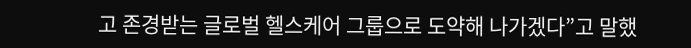고 존경받는 글로벌 헬스케어 그룹으로 도약해 나가겠다”고 말했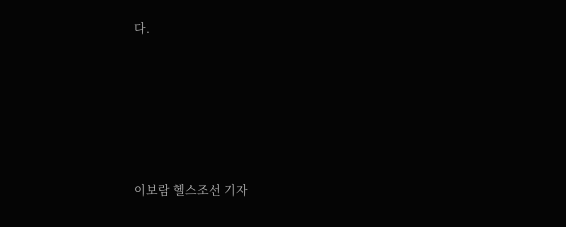다.






이보람 헬스조선 기자